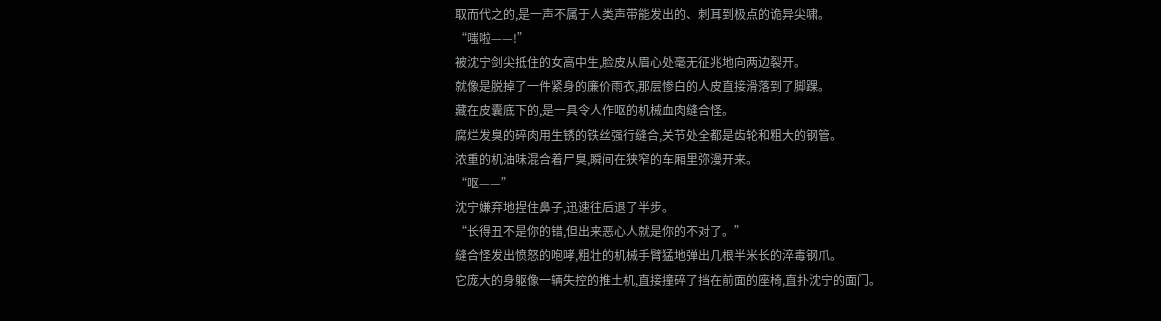取而代之的,是一声不属于人类声带能发出的、刺耳到极点的诡异尖啸。
“嗤啦——!”
被沈宁剑尖抵住的女高中生,脸皮从眉心处毫无征兆地向两边裂开。
就像是脱掉了一件紧身的廉价雨衣,那层惨白的人皮直接滑落到了脚踝。
藏在皮囊底下的,是一具令人作呕的机械血肉缝合怪。
腐烂发臭的碎肉用生锈的铁丝强行缝合,关节处全都是齿轮和粗大的钢管。
浓重的机油味混合着尸臭,瞬间在狭窄的车厢里弥漫开来。
“呕——”
沈宁嫌弃地捏住鼻子,迅速往后退了半步。
“长得丑不是你的错,但出来恶心人就是你的不对了。”
缝合怪发出愤怒的咆哮,粗壮的机械手臂猛地弹出几根半米长的淬毒钢爪。
它庞大的身躯像一辆失控的推土机,直接撞碎了挡在前面的座椅,直扑沈宁的面门。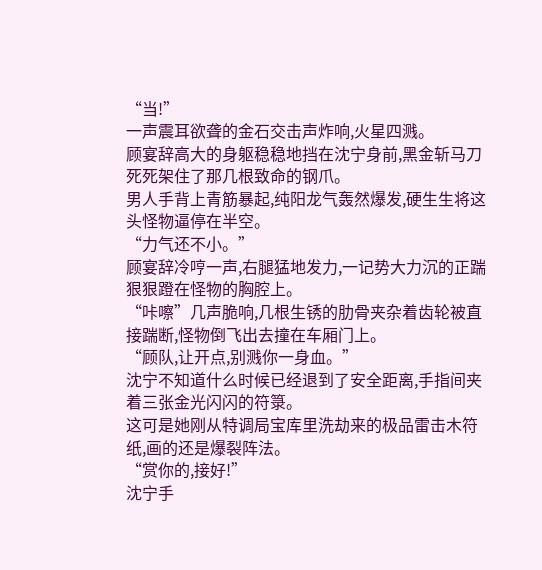“当!”
一声震耳欲聋的金石交击声炸响,火星四溅。
顾宴辞高大的身躯稳稳地挡在沈宁身前,黑金斩马刀死死架住了那几根致命的钢爪。
男人手背上青筋暴起,纯阳龙气轰然爆发,硬生生将这头怪物逼停在半空。
“力气还不小。”
顾宴辞冷哼一声,右腿猛地发力,一记势大力沉的正踹狠狠蹬在怪物的胸腔上。
“咔嚓”几声脆响,几根生锈的肋骨夹杂着齿轮被直接踹断,怪物倒飞出去撞在车厢门上。
“顾队,让开点,别溅你一身血。”
沈宁不知道什么时候已经退到了安全距离,手指间夹着三张金光闪闪的符箓。
这可是她刚从特调局宝库里洗劫来的极品雷击木符纸,画的还是爆裂阵法。
“赏你的,接好!”
沈宁手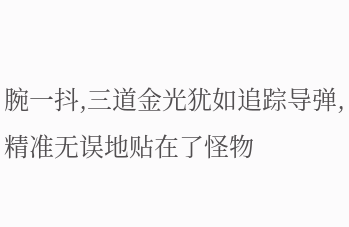腕一抖,三道金光犹如追踪导弹,精准无误地贴在了怪物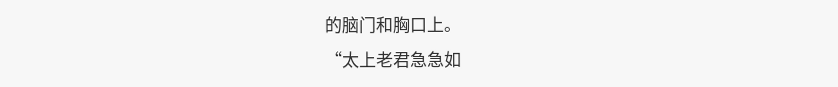的脑门和胸口上。
“太上老君急急如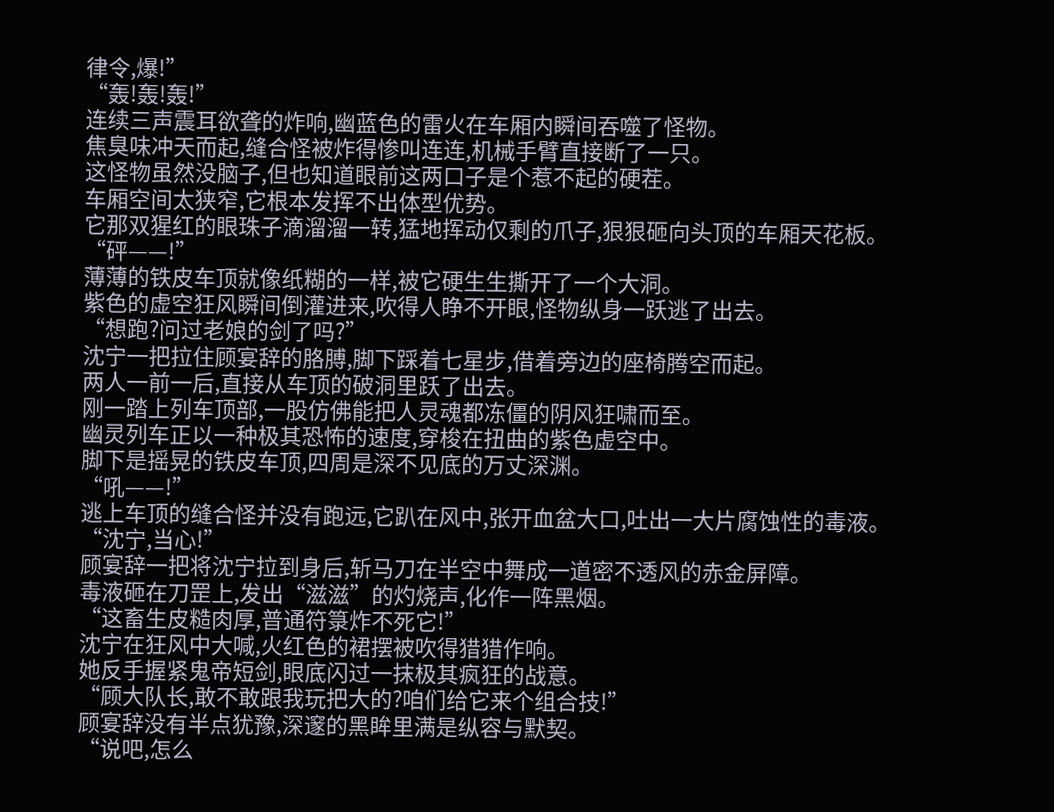律令,爆!”
“轰!轰!轰!”
连续三声震耳欲聋的炸响,幽蓝色的雷火在车厢内瞬间吞噬了怪物。
焦臭味冲天而起,缝合怪被炸得惨叫连连,机械手臂直接断了一只。
这怪物虽然没脑子,但也知道眼前这两口子是个惹不起的硬茬。
车厢空间太狭窄,它根本发挥不出体型优势。
它那双猩红的眼珠子滴溜溜一转,猛地挥动仅剩的爪子,狠狠砸向头顶的车厢天花板。
“砰——!”
薄薄的铁皮车顶就像纸糊的一样,被它硬生生撕开了一个大洞。
紫色的虚空狂风瞬间倒灌进来,吹得人睁不开眼,怪物纵身一跃逃了出去。
“想跑?问过老娘的剑了吗?”
沈宁一把拉住顾宴辞的胳膊,脚下踩着七星步,借着旁边的座椅腾空而起。
两人一前一后,直接从车顶的破洞里跃了出去。
刚一踏上列车顶部,一股仿佛能把人灵魂都冻僵的阴风狂啸而至。
幽灵列车正以一种极其恐怖的速度,穿梭在扭曲的紫色虚空中。
脚下是摇晃的铁皮车顶,四周是深不见底的万丈深渊。
“吼——!”
逃上车顶的缝合怪并没有跑远,它趴在风中,张开血盆大口,吐出一大片腐蚀性的毒液。
“沈宁,当心!”
顾宴辞一把将沈宁拉到身后,斩马刀在半空中舞成一道密不透风的赤金屏障。
毒液砸在刀罡上,发出“滋滋”的灼烧声,化作一阵黑烟。
“这畜生皮糙肉厚,普通符箓炸不死它!”
沈宁在狂风中大喊,火红色的裙摆被吹得猎猎作响。
她反手握紧鬼帝短剑,眼底闪过一抹极其疯狂的战意。
“顾大队长,敢不敢跟我玩把大的?咱们给它来个组合技!”
顾宴辞没有半点犹豫,深邃的黑眸里满是纵容与默契。
“说吧,怎么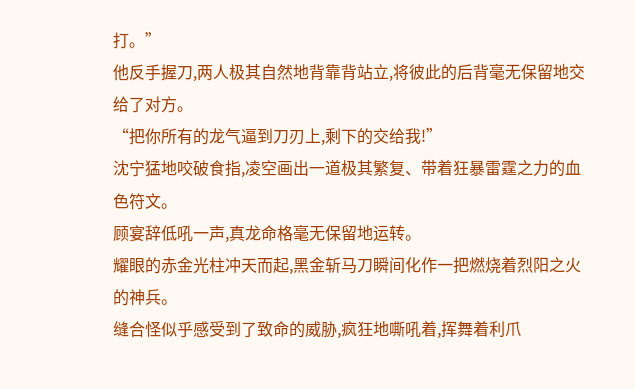打。”
他反手握刀,两人极其自然地背靠背站立,将彼此的后背毫无保留地交给了对方。
“把你所有的龙气逼到刀刃上,剩下的交给我!”
沈宁猛地咬破食指,凌空画出一道极其繁复、带着狂暴雷霆之力的血色符文。
顾宴辞低吼一声,真龙命格毫无保留地运转。
耀眼的赤金光柱冲天而起,黑金斩马刀瞬间化作一把燃烧着烈阳之火的神兵。
缝合怪似乎感受到了致命的威胁,疯狂地嘶吼着,挥舞着利爪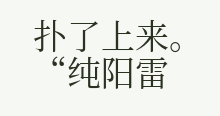扑了上来。
“纯阳雷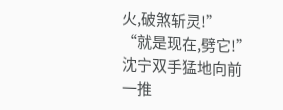火,破煞斩灵!”
“就是现在,劈它!”
沈宁双手猛地向前一推